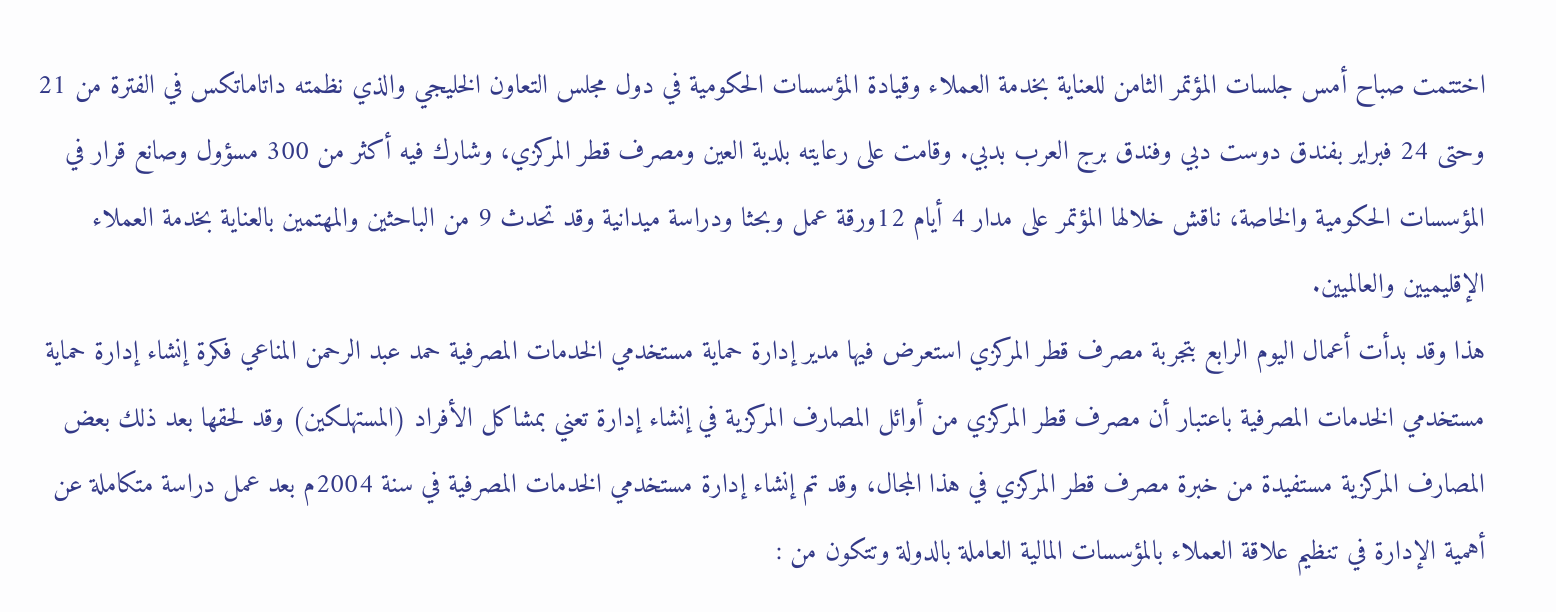اختتمت صباح أمس جلسات المؤتمر الثامن للعناية بخدمة العملاء وقيادة المؤسسات الحكومية في دول مجلس التعاون الخليجي والذي نظمته داتاماتكس في الفترة من 21 وحتى 24 فبراير بفندق دوست دبي وفندق برج العرب بدبي. وقامت على رعايته بلدية العين ومصرف قطر المركزي، وشارك فيه أكثر من 300 مسؤول وصانع قرار في المؤسسات الحكومية والخاصة، ناقش خلالها المؤتمر على مدار 4 أيام 12ورقة عمل وبحثا ودراسة ميدانية وقد تحدث 9 من الباحثين والمهتمين بالعناية بخدمة العملاء الإقليميين والعالميين.
هذا وقد بدأت أعمال اليوم الرابع بتجربة مصرف قطر المركزي استعرض فيها مدير إدارة حماية مستخدمي الخدمات المصرفية حمد عبد الرحمن المناعي فكرة إنشاء إدارة حماية مستخدمي الخدمات المصرفية باعتبار أن مصرف قطر المركزي من أوائل المصارف المركزية في إنشاء إدارة تعني بمشاكل الأفراد (المستهلكين) وقد لحقها بعد ذلك بعض المصارف المركزية مستفيدة من خبرة مصرف قطر المركزي في هذا المجال، وقد تم إنشاء إدارة مستخدمي الخدمات المصرفية في سنة 2004م بعد عمل دراسة متكاملة عن أهمية الإدارة في تنظيم علاقة العملاء بالمؤسسات المالية العاملة بالدولة وتتكون من :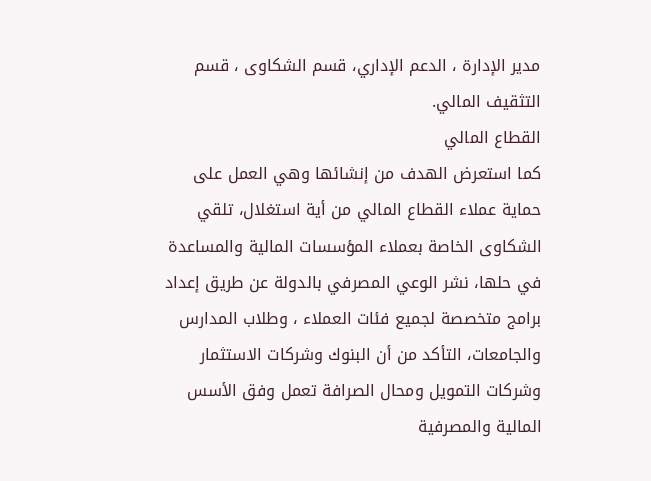مدير الإدارة ، الدعم الإداري، قسم الشكاوى ، قسم التثقيف المالي.
القطاع المالي
كما استعرض الهدف من إنشائها وهي العمل على حماية عملاء القطاع المالي من أية استغلال، تلقي الشكاوى الخاصة بعملاء المؤسسات المالية والمساعدة في حلها، نشر الوعي المصرفي بالدولة عن طريق إعداد برامج متخصصة لجميع فئات العملاء ، وطلاب المدارس والجامعات، التأكد من أن البنوك وشركات الاستثمار وشركات التمويل ومحال الصرافة تعمل وفق الأسس المالية والمصرفية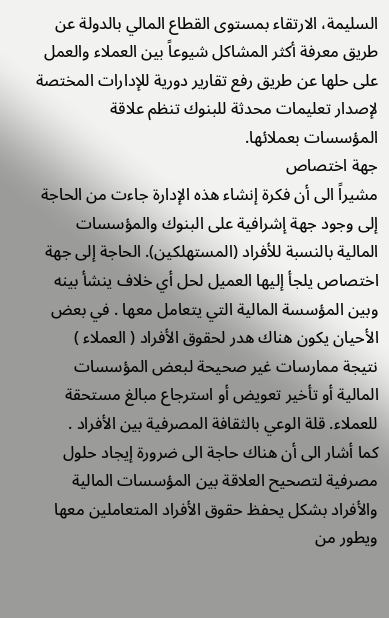السليمة، الارتقاء بمستوى القطاع المالي بالدولة عن طريق معرفة أكثر المشاكل شيوعاً بين العملاء والعمل على حلها عن طريق رفع تقارير دورية للإدارات المختصة لإصدار تعليمات محدثة للبنوك تنظم علاقة المؤسسات بعملائها.
جهة اختصاص
مشيراً الى أن فكرة إنشاء هذه الإدارة جاءت من الحاجة إلى وجود جهة إشرافية على البنوك والمؤسسات المالية بالنسبة للأفراد (المستهلكين). الحاجة إلى جهة اختصاص يلجأ إليها العميل لحل أي خلاف ينشأ بينه وبين المؤسسة المالية التي يتعامل معها . في بعض الأحيان يكون هناك هدر لحقوق الأفراد ( العملاء ) نتيجة ممارسات غير صحيحة لبعض المؤسسات المالية أو تأخير تعويض أو استرجاع مبالغ مستحقة للعملاء. قلة الوعي بالثقافة المصرفية بين الأفراد .
كما أشار الى أن هناك حاجة الى ضرورة إيجاد حلول مصرفية لتصحيح العلاقة بين المؤسسات المالية والأفراد بشكل يحفظ حقوق الأفراد المتعاملين معها ويطور من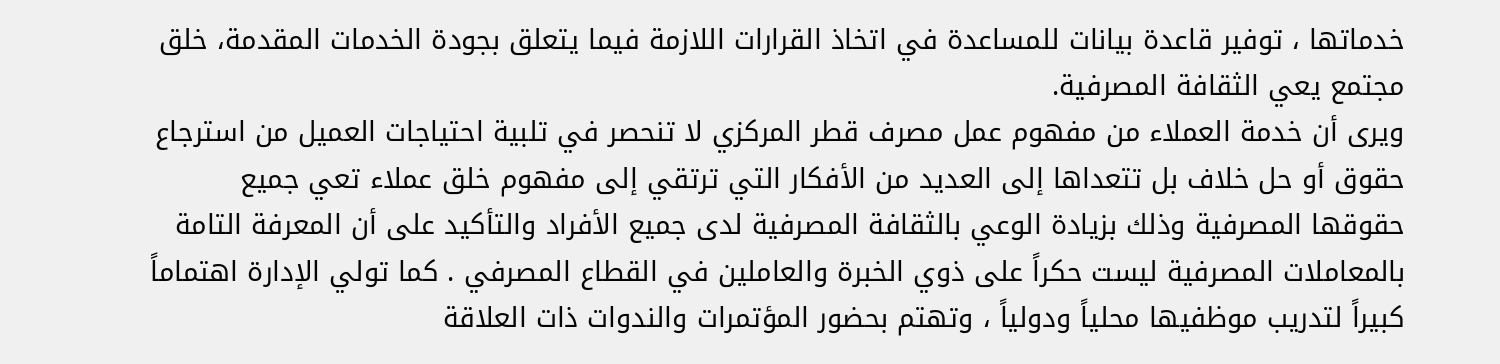خدماتها ، توفير قاعدة بيانات للمساعدة في اتخاذ القرارات اللازمة فيما يتعلق بجودة الخدمات المقدمة، خلق مجتمع يعي الثقافة المصرفية.
ويرى أن خدمة العملاء من مفهوم عمل مصرف قطر المركزي لا تنحصر في تلبية احتياجات العميل من استرجاع حقوق أو حل خلاف بل تتعداها إلى العديد من الأفكار التي ترتقي إلى مفهوم خلق عملاء تعي جميع حقوقها المصرفية وذلك بزيادة الوعي بالثقافة المصرفية لدى جميع الأفراد والتأكيد على أن المعرفة التامة بالمعاملات المصرفية ليست حكراً على ذوي الخبرة والعاملين في القطاع المصرفي . كما تولي الإدارة اهتماماً كبيراً لتدريب موظفيها محلياً ودولياً ، وتهتم بحضور المؤتمرات والندوات ذات العلاقة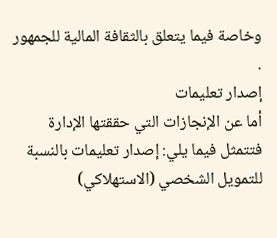وخاصة فيما يتعلق بالثقافة المالية للجمهور .
إصدار تعليمات
أما عن الإنجازات التي حققتها الإدارة فتتمثل فيما يلي: إصدار تعليمات بالنسبة للتمويل الشخصي (الاستهلاكي)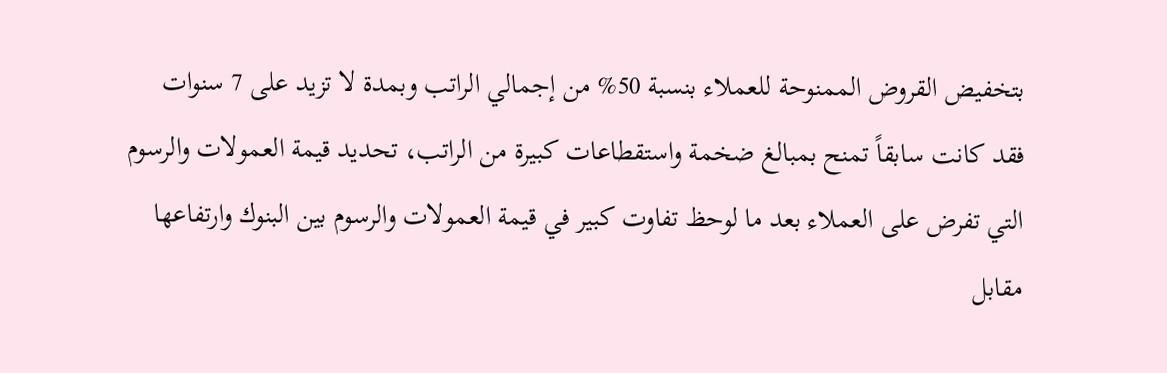بتخفيض القروض الممنوحة للعملاء بنسبة 50% من إجمالي الراتب وبمدة لا تزيد على 7 سنوات فقد كانت سابقاً تمنح بمبالغ ضخمة واستقطاعات كبيرة من الراتب، تحديد قيمة العمولات والرسوم التي تفرض على العملاء بعد ما لوحظ تفاوت كبير في قيمة العمولات والرسوم بين البنوك وارتفاعها مقابل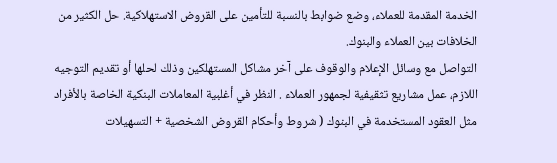الخدمة المقدمة للعملاء، وضع ضوابط بالنسبة للتأمين على القروض الاستهلاكية. حل الكثير من الخلافات بين العملاء والبنوك.
التواصل مع وسائل الإعلام والوقوف على آخر مشاكل المستهلكين وذلك لحلها أو تقديم التوجيه اللازم، عمل مشاريع تثقيفية لجمهور العملاء . النظر في أغلبية المعاملات البنكية الخاصة بالأفراد مثل العقود المستخدمة في البنوك ( شروط وأحكام القروض الشخصية + التسهيلات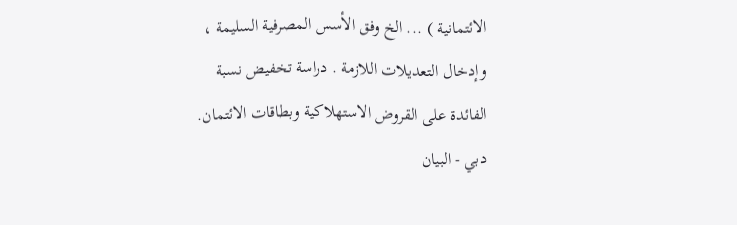الائتمانية ) ... الخ وفق الأسس المصرفية السليمة ، وإدخال التعديلات اللازمة . دراسة تخفيض نسبة الفائدة على القروض الاستهلاكية وبطاقات الائتمان.
دبي - البيان